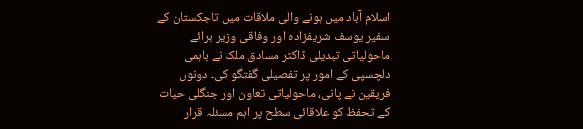اسلام آباد میں ہونے والی ملاقات میں تاجکستان کے سفیر یوسف شریفزادہ اور وفاقی وزیر برائے ماحولیاتی تبدیلی ڈاکٹر مسادق ملک نے باہمی دلچسپی کے امور پر تفصیلی گفتگو کی۔ دونوں فریقین نے پانی، ماحولیاتی تعاون اور جنگلی حیات کے تحفظ کو علاقائی سطح پر اہم مسئلہ قرار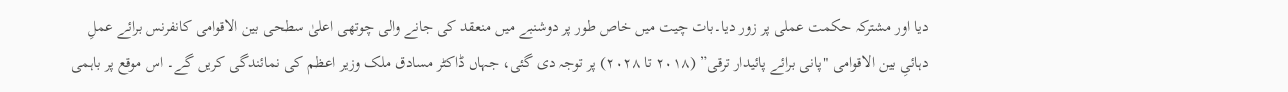دیا اور مشترکہ حکمت عملی پر زور دیا۔بات چیت میں خاص طور پر دوشنبے میں منعقد کی جانے والی چوتھی اعلیٰ سطحی بین الاقوامی کانفرنس برائے عملِ دہائیِ بین الاقوامی "پانی برائے پائیدار ترقی” (۲۰۱۸ تا ۲۰۲۸) پر توجہ دی گئی، جہاں ڈاکٹر مسادق ملک وزیر اعظم کی نمائندگی کریں گے۔ اس موقع پر باہمی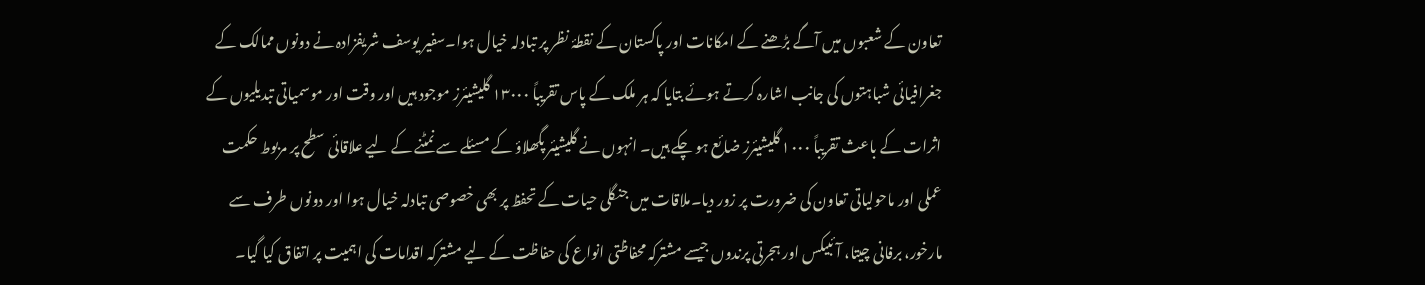تعاون کے شعبوں میں آگے بڑھنے کے امکانات اور پاکستان کے نقطۂ نظر پر تبادلہ خیال ہوا۔سفیر یوسف شریفزادہ نے دونوں ممالک کے جغرافیائی شباہتوں کی جانب اشارہ کرتے ہوئے بتایا کہ ہر ملک کے پاس تقریباً ۱۳۰۰۰ گلیشیئرز موجود ہیں اور وقت اور موسمیاتی تبدیلیوں کے اثرات کے باعث تقريباً ۱۰۰۰ گلیشیئرز ضائع ہو چکے ہیں۔ انہوں نے گلیشیئر پگھلاؤ کے مسئلے سے نمٹنے کے لیے علاقائی سطح پر مربوط حکمت عملی اور ماحولیاتی تعاون کی ضرورت پر زور دیا۔ملاقات میں جنگلی حیات کے تحفظ پر بھی خصوصی تبادلہ خیال ہوا اور دونوں طرف سے مارخور، برفانی چیتا، آئبیکس اور ہجرتی پرندوں جیسے مشترکہ محفاظتی انواع کی حفاظت کے لیے مشترکہ اقدامات کی اہمیت پر اتفاق کیا گیا۔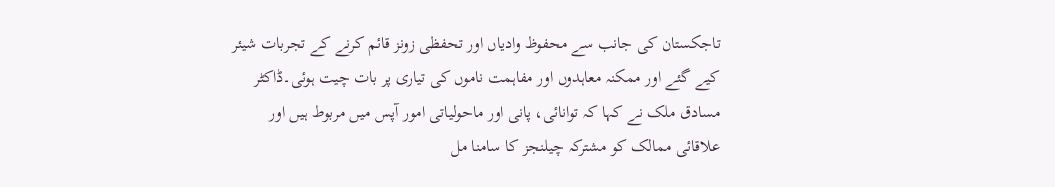تاجکستان کی جانب سے محفوظ وادیاں اور تحفظی زونز قائم کرنے کے تجربات شیئر کیے گئے اور ممکنہ معاہدوں اور مفاہمت ناموں کی تیاری پر بات چیت ہوئی۔ڈاکٹر مسادق ملک نے کہا کہ توانائی، پانی اور ماحولیاتی امور آپس میں مربوط ہیں اور علاقائی ممالک کو مشترکہ چیلنجز کا سامنا مل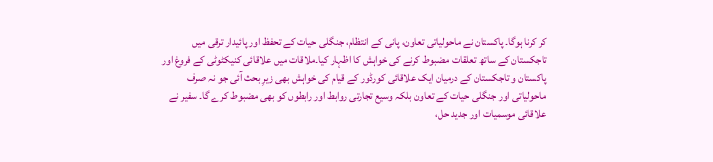کر کرنا ہوگا۔ پاکستان نے ماحولیاتی تعاون، پانی کے انتظام، جنگلی حیات کے تحفظ اور پائیدار ترقی میں تاجکستان کے ساتھ تعلقات مضبوط کرنے کی خواہش کا اظہار کیا۔ملاقات میں علاقائی کنیکٹوٹی کے فروغ اور پاکستان و تاجکستان کے درمیان ایک علاقائی کورڈور کے قیام کی خواہش بھی زیرِ بحث آئی جو نہ صرف ماحولیاتی اور جنگلی حیات کے تعاون بلکہ وسیع تجارتی روابط اور رابطوں کو بھی مضبوط کرے گا۔ سفیر نے علاقائی موسمیات اور جدید حل،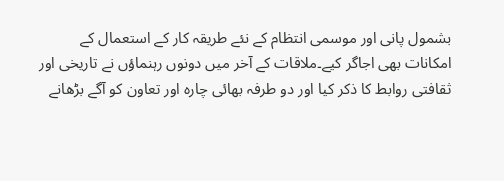بشمول پانی اور موسمی انتظام کے نئے طریقہ کار کے استعمال کے امکانات بھی اجاگر کیے۔ملاقات کے آخر میں دونوں رہنماؤں نے تاریخی اور ثقافتی روابط کا ذکر کیا اور دو طرفہ بھائی چارہ اور تعاون کو آگے بڑھانے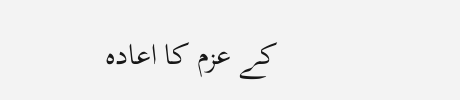کے عزم کا اعادہ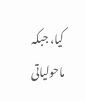کیا، جبکہ ماحولیاتی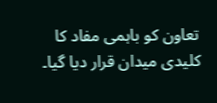تعاون کو باہمی مفاد کا کلیدی میدان قرار دیا گیا۔